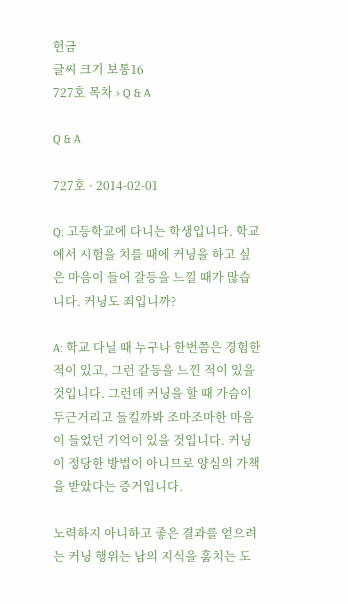헌금
글씨 크기 보통16
727호 목차 › Q & A

Q & A

727호 · 2014-02-01

Q: 고등학교에 다니는 학생입니다. 학교에서 시험을 치를 때에 커닝을 하고 싶은 마음이 들어 갈등을 느낄 때가 많습니다. 커닝도 죄입니까?

A: 학교 다닐 때 누구나 한번쯤은 경험한 적이 있고, 그런 갈등을 느낀 적이 있을 것입니다. 그런데 커닝을 할 때 가슴이 두근거리고 들킬까봐 조마조마한 마음이 들었던 기억이 있을 것입니다. 커닝이 정당한 방법이 아니므로 양심의 가책을 받았다는 증거입니다.

노력하지 아니하고 좋은 결과를 얻으려는 커닝 행위는 남의 지식을 훔치는 도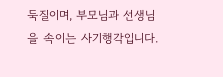둑질이며, 부모님과 선생님을 속이는 사기행각입니다.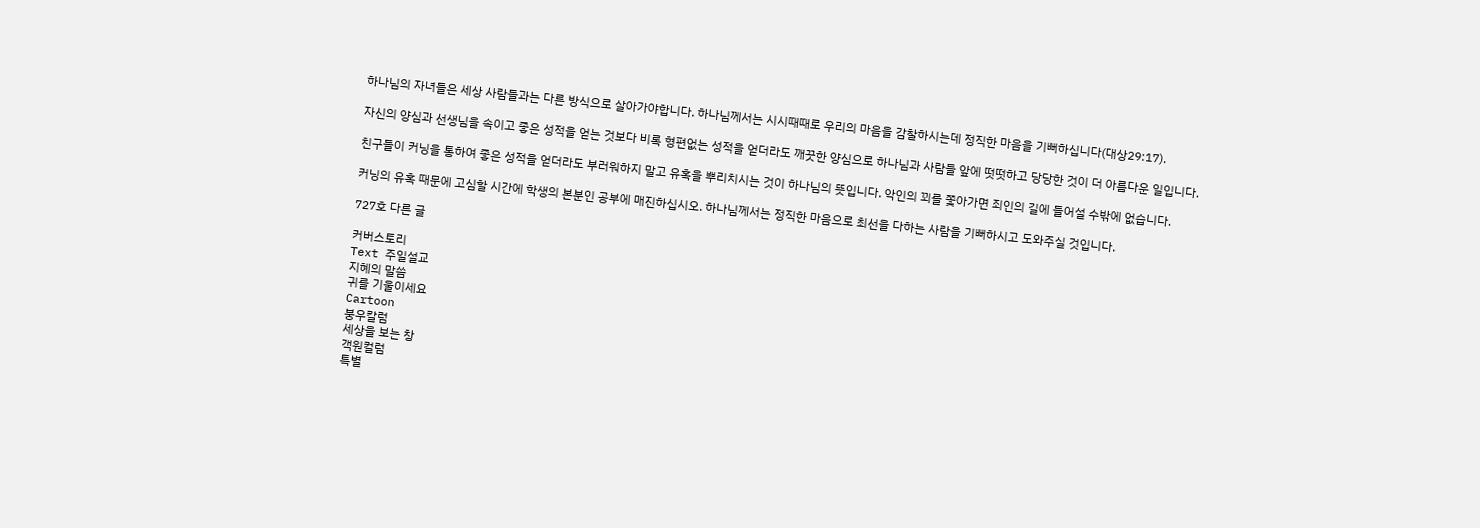하나님의 자녀들은 세상 사람들과는 다른 방식으로 살아가야합니다. 하나님께서는 시시때때로 우리의 마음을 감찰하시는데 정직한 마음을 기뻐하십니다(대상29:17).

자신의 양심과 선생님을 속이고 좋은 성적을 얻는 것보다 비록 형편없는 성적을 얻더라도 깨끗한 양심으로 하나님과 사람들 앞에 떳떳하고 당당한 것이 더 아름다운 일입니다.

친구들이 커닝을 통하여 좋은 성적을 얻더라도 부러워하지 말고 유혹을 뿌리치시는 것이 하나님의 뜻입니다. 악인의 꾀를 쫓아가면 죄인의 길에 들어설 수밖에 없습니다.

커닝의 유혹 때문에 고심할 시간에 학생의 본분인 공부에 매진하십시오. 하나님께서는 정직한 마음으로 최선을 다하는 사람을 기뻐하시고 도와주실 것입니다.

727호 다른 글

커버스토리
Text 주일설교
지혜의 말씀
귀를 기울이세요
Cartoon
붕우칼럼
세상을 보는 창
객원컬럼
특별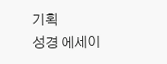기획
성경 에세이